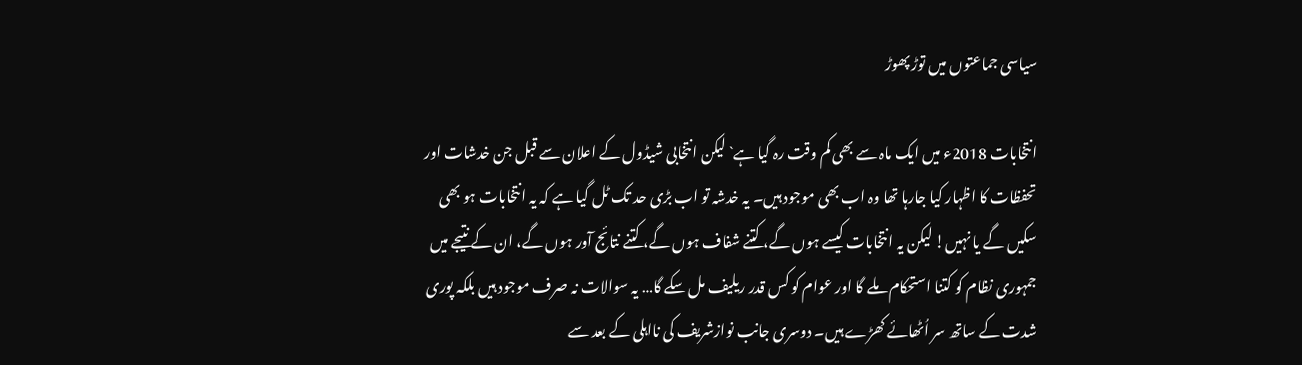سیاسی جماعتوں میں توڑ پھوڑ

انتخابات 2018ء میں ایک ماہ سے بھی کم وقت رہ گیا ہے` لیکن انتخابی شیڈول کے اعلان سے قبل جن خدشات اور تحفظات کا اظہار کیا جارہا تھا وہ اب بھی موجود ہیں۔ یہ خدشہ تو اب بڑی حد تک ٹل گیا ہے کہ یہ انتخابات ہو بھی سکیں گے یا نہیں! لیکن یہ انتخابات کیسے ہوں گے، کتنے شفاف ہوں گے، کتنے نتائج آور ہوں گے، ان کے نتیجے میں جمہوری نظام کو کتنا استحکام ملے گا اور عوام کو کس قدر ریلیف مل سکے گا… یہ سوالات نہ صرف موجود ہیں بلکہ پوری شدت کے ساتھ سر اُٹھائے کھڑے ہیں۔ دوسری جانب نوازشریف کی نااہلی کے بعد سے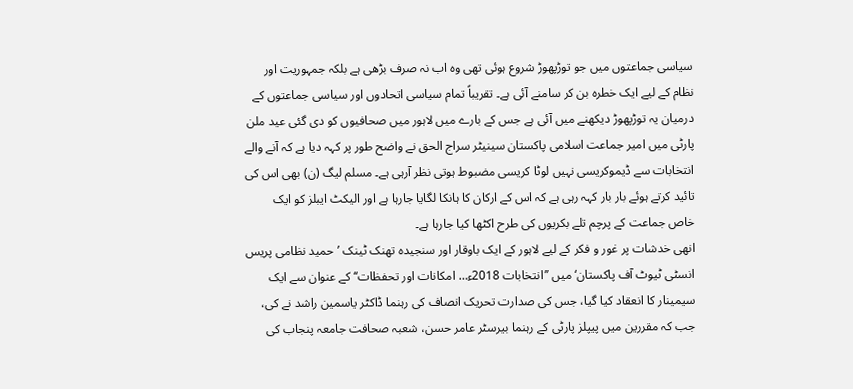سیاسی جماعتوں میں جو توڑپھوڑ شروع ہوئی تھی وہ اب نہ صرف بڑھی ہے بلکہ جمہوریت اور نظام کے لیے ایک خطرہ بن کر سامنے آئی ہے۔ تقریباً تمام سیاسی اتحادوں اور سیاسی جماعتوں کے درمیان یہ توڑپھوڑ دیکھنے میں آئی ہے جس کے بارے میں لاہور میں صحافیوں کو دی گئی عید ملن پارٹی میں امیر جماعت اسلامی پاکستان سینیٹر سراج الحق نے واضح طور پر کہہ دیا ہے کہ آنے والے انتخابات سے ڈیموکریسی نہیں لوٹا کریسی مضبوط ہوتی نظر آرہی ہے۔ مسلم لیگ (ن) بھی اس کی تائید کرتے ہوئے بار بار کہہ رہی ہے کہ اس کے ارکان کا ہانکا لگایا جارہا ہے اور الیکٹ ایبلز کو ایک خاص جماعت کے پرچم تلے بکریوں کی طرح اکٹھا کیا جارہا ہے۔
انھی خدشات پر غور و فکر کے لیے لاہور کے ایک باوقار اور سنجیدہ تھنک ٹینک ’حمید نظامی پریس انسٹی ٹیوٹ آف پاکستان‘ میں ’’انتخابات 2018ء… امکانات اور تحفظات‘‘ کے عنوان سے ایک سیمینار کا انعقاد کیا گیا، جس کی صدارت تحریک انصاف کی رہنما ڈاکٹر یاسمین راشد نے کی، جب کہ مقررین میں پیپلز پارٹی کے رہنما بیرسٹر عامر حسن، شعبہ صحافت جامعہ پنجاب کی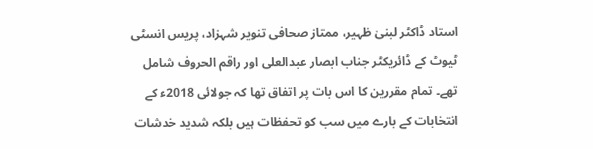استاد ڈاکٹر لبنیٰ ظہیر، ممتاز صحافی تنویر شہزاد، پریس انسٹی ٹیوٹ کے ڈائریکٹر جناب ابصار عبدالعلی اور راقم الحروف شامل تھے۔ تمام مقررین کا اس بات پر اتفاق تھا کہ جولائی 2018ء کے انتخابات کے بارے میں سب کو تحفظات ہیں بلکہ شدید خدشات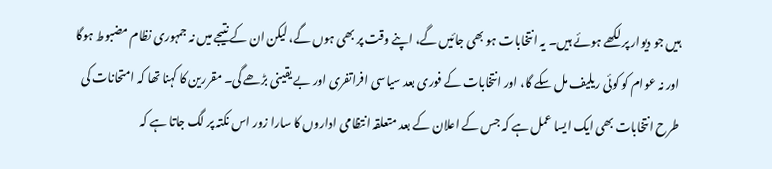ہیں جو دیوار پر لکھے ہوئے ہیں۔ یہ انتخابات ہو بھی جائیں گے، اپنے وقت پر بھی ہوں گے، لیکن ان کے نتیجے میں نہ جمہوری نظام مضبوط ہوگا اور نہ عوام کو کوئی ریلیف مل سکے گا، اور انتخابات کے فوری بعد سیاسی افراتفری اور بے یقینی بڑھے گی۔ مقررین کا کہنا تھا کہ امتحانات کی طرح انتخابات بھی ایک ایسا عمل ہے کہ جس کے اعلان کے بعد متعلقہ انتظامی اداروں کا سارا زور اس نکتہ پر لگ جاتا ہے کہ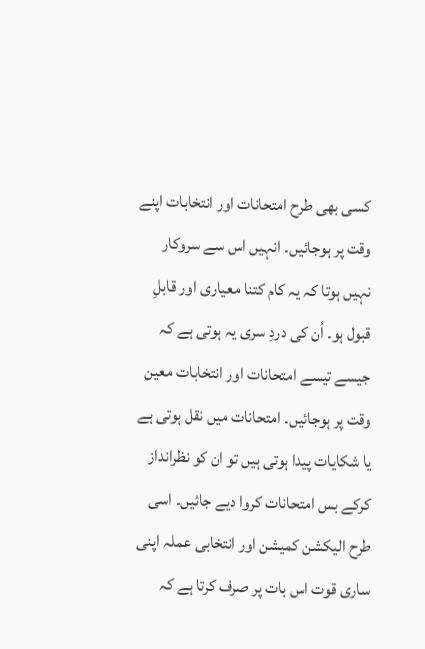کسی بھی طرح امتحانات اور انتخابات اپنے وقت پر ہوجائیں۔ انہیں اس سے سروکار نہیں ہوتا کہ یہ کام کتنا معیاری اور قابلِ قبول ہو۔ اُن کی دردِ سری یہ ہوتی ہے کہ جیسے تیسے امتحانات اور انتخابات معین وقت پر ہوجائیں۔ امتحانات میں نقل ہوتی ہے یا شکایات پیدا ہوتی ہیں تو ان کو نظرانداز کرکے بس امتحانات کروا دیے جائیں۔ اسی طرح الیکشن کمیشن اور انتخابی عملہ اپنی ساری قوت اس بات پر صرف کرتا ہے کہ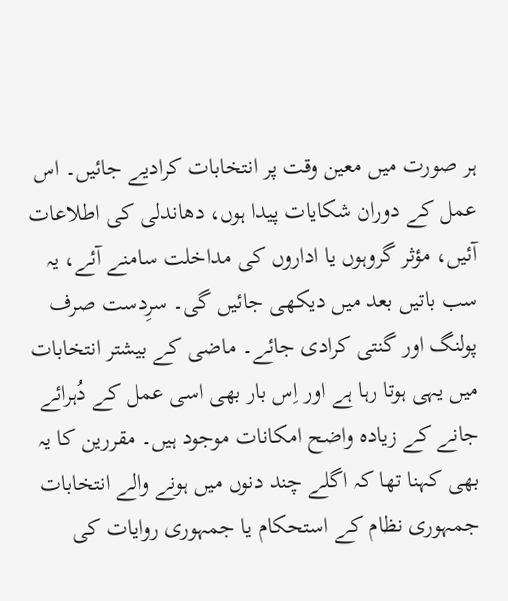ہر صورت میں معین وقت پر انتخابات کرادیے جائیں۔ اس عمل کے دوران شکایات پیدا ہوں، دھاندلی کی اطلاعات آئیں، مؤثر گروہوں یا اداروں کی مداخلت سامنے آئے، یہ سب باتیں بعد میں دیکھی جائیں گی۔ سرِدست صرف پولنگ اور گنتی کرادی جائے۔ ماضی کے بیشتر انتخابات میں یہی ہوتا رہا ہے اور اِس بار بھی اسی عمل کے دُہرائے جانے کے زیادہ واضح امکانات موجود ہیں۔ مقررین کا یہ بھی کہنا تھا کہ اگلے چند دنوں میں ہونے والے انتخابات جمہوری نظام کے استحکام یا جمہوری روایات کی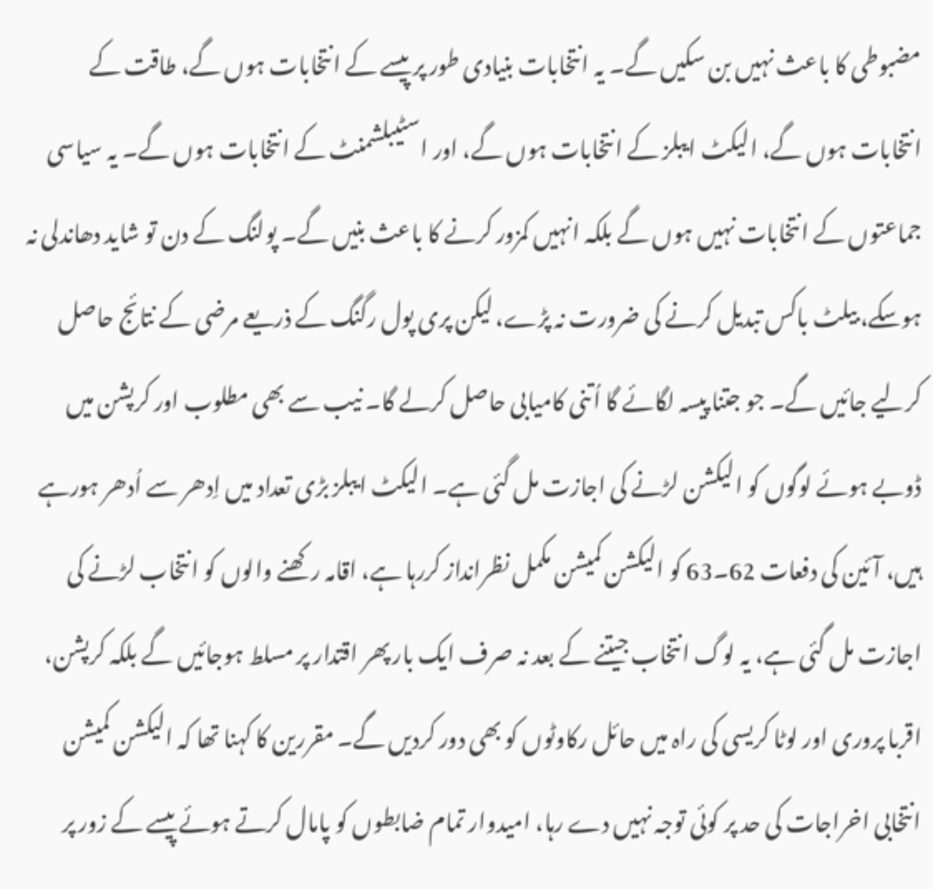مضبوطی کا باعث نہیں بن سکیں گے۔ یہ انتخابات بنیادی طور پر پیسے کے انتخابات ہوں گے، طاقت کے انتخابات ہوں گے، الیکٹ ایبلز کے انتخابات ہوں گے، اور اسٹیبلشمنٹ کے انتخابات ہوں گے۔ یہ سیاسی جماعتوں کے انتخابات نہیں ہوں گے بلکہ انہیں کمزور کرنے کا باعث بنیں گے۔ پولنگ کے دن تو شاید دھاندلی نہ ہوسکے، بیلٹ باکس تبدیل کرنے کی ضرورت نہ پڑے، لیکن پری پول رگنگ کے ذریعے مرضی کے نتائج حاصل کرلیے جائیں گے۔ جو جتنا پیسہ لگائے گا اُتنی کامیابی حاصل کرلے گا۔ نیب سے بھی مطلوب اور کرپشن میں ڈوبے ہوئے لوگوں کو الیکشن لڑنے کی اجازت مل گئی ہے۔ الیکٹ ایبلز بڑی تعداد میں اِدھر سے اُدھر ہورہے ہیں، آئین کی دفعات 62۔63 کو الیکشن کمیشن مکمل نظرانداز کررہا ہے، اقامہ رکھنے والوں کو انتخاب لڑنے کی اجازت مل گئی ہے، یہ لوگ انتخاب جیتنے کے بعد نہ صرف ایک بار پھر اقتدار پر مسلط ہوجائیں گے بلکہ کرپشن، اقربا پروری اور لوٹا کریسی کی راہ میں حائل رکاوٹوں کو بھی دور کردیں گے۔ مقررین کا کہنا تھا کہ الیکشن کمیشن انتخابی اخراجات کی حد پر کوئی توجہ نہیں دے رہا، امیدوار تمام ضابطوں کو پامال کرتے ہوئے پیسے کے زور پر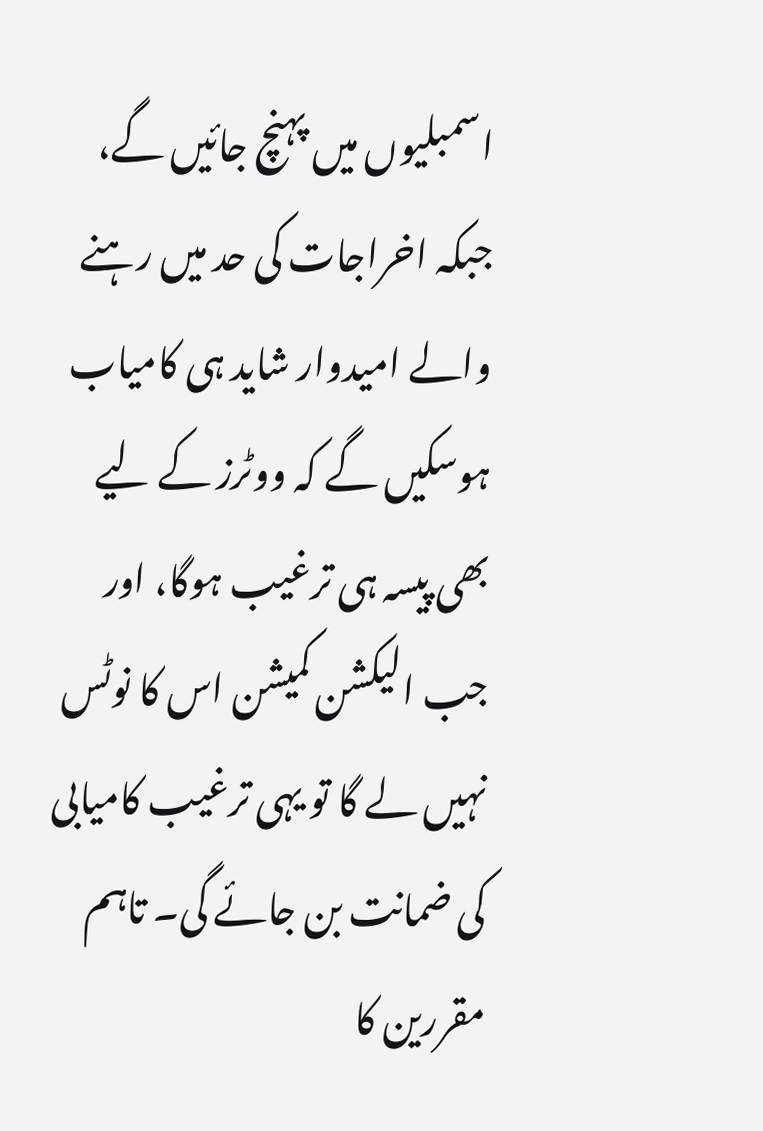اسمبلیوں میں پہنچ جائیں گے، جبکہ اخراجات کی حد میں رہنے والے امیدوار شاید ہی کامیاب ہوسکیں گے کہ ووٹرز کے لیے بھی پیسہ ہی ترغیب ہوگا، اور جب الیکشن کمیشن اس کا نوٹس نہیں لے گا تو یہی ترغیب کامیابی کی ضمانت بن جائے گی۔ تاہم مقررین کا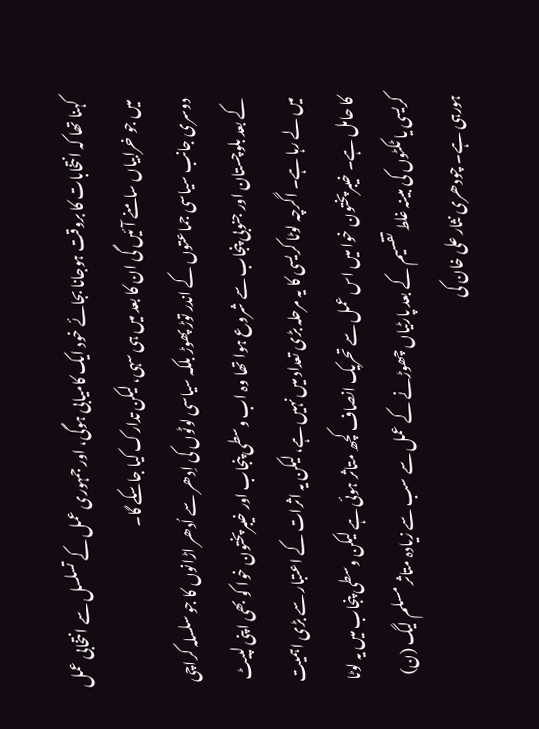کہنا تھا کہ انتخابات کا بروقت ہوجانا بجائے خود ایک کامیابی ہوگی، اور جمہوری عمل کے تسلسل سے انتخابی عمل میں جو خرابیاں سامنے آئیں گی ان کا بعد میں ہی سہی، لیکن تدارک کیا جاسکے گا۔
دوسری جانب سیاسی جماعتوں کے اندر توڑ پھوڑ بلکہ سیاسی لوٹوں کی اِدھر سے اُدھر اڑانوں کا جو سلسلہ کراچی کے بعد بلوچستان اور جنوبی پنجاب سے شروع ہوا تھا وہ اب وسطی پنجاب اور خیبرپختون خوا کو بھی اپنی لپیٹ میں لے رہا ہے۔ اگرچہ لوٹا کریسی کا یہ مرحلہ بڑی تعداد میں نہیں ہے، لیکن یہ اثرات کے اعتبار سے بڑی اہمیت کا حامل ہے۔ خیبرپختون خوا میں اس عمل سے تحریک انصاف کچھ متاثر ہوئی ہے لیکن وسطی پنجاب میں یہ لوٹا کریسی یا ٹکٹوں کی مبینہ غلط تقسیم کے بعد پارٹیاں چھوڑنے کے عمل سے سب سے زیادہ متاثر مسلم لیگ (ن) ہورہی ہے۔ چودھری نثار علی خان کی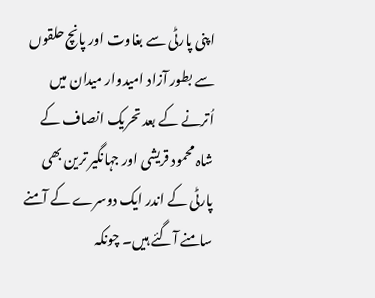اپنی پارٹی سے بغاوت اور پانچ حلقوں سے بطور آزاد امیدوار میدان میں اُترنے کے بعد تحریک انصاف کے شاہ محمود قریشی اور جہانگیر ترین بھی پارٹی کے اندر ایک دوسرے کے آمنے سامنے آگئے ہیں۔ چونکہ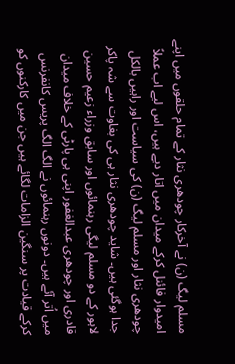مسلم لیگ (ن) نے آخرکار چودھری نثار کے تمام حلقوں میں اپنے امیدوار فائنل کرکے میدان میں اتار دیے ہیں، اس لیے اب عملاً چودھری نثار اور مسلم لیگ (ن) کی سیاست اور راہیں بالکل جدا ہوگئی ہیں۔ شاید چودھری نثار ہی کی بغاوت سے شہ پاکر لاہور کے دو مسلم لیگی رہنمائوں اور سابق وزراء زعیم حسین قادری اور چودھری عبدالغفور اپنی ہی پارٹی کے خلاف میدان میں اُتر آئے ہیں۔ دونوں رہنمائوں نے الگ الگ پریس کانفرنس کرکے قیادت پر سنگین الزامات لگائے ہیں جن میں کارکنوں کو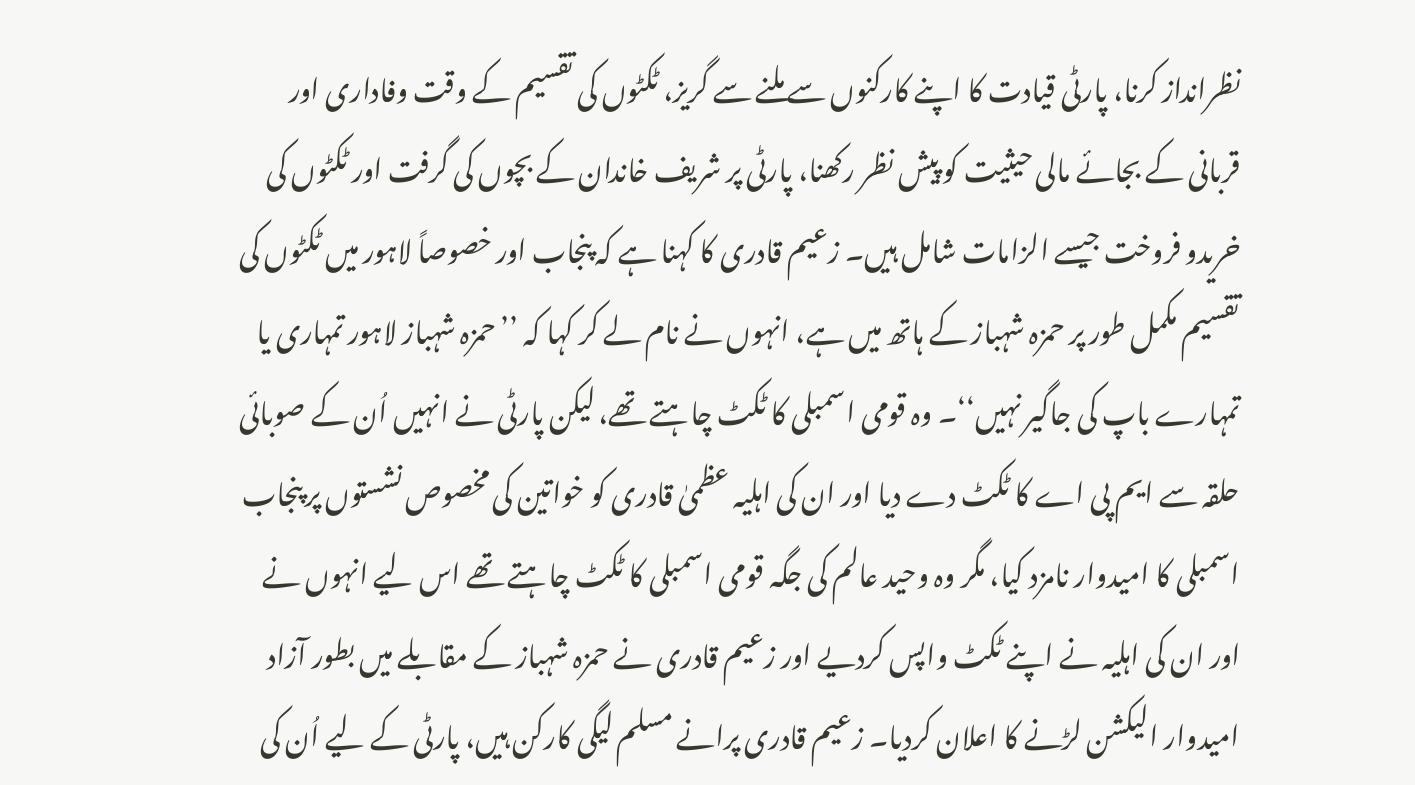نظرانداز کرنا، پارٹی قیادت کا اپنے کارکنوں سے ملنے سے گریز، ٹکٹوں کی تقسیم کے وقت وفاداری اور قربانی کے بجائے مالی حیثیت کو پیش نظر رکھنا، پارٹی پر شریف خاندان کے بچوں کی گرفت اور ٹکٹوں کی خریدو فروخت جیسے الزامات شامل ہیں۔ زعیم قادری کا کہنا ہے کہ پنجاب اور خصوصاً لاہور میں ٹکٹوں کی تقسیم مکمل طور پر حمزہ شہباز کے ہاتھ میں ہے، انہوں نے نام لے کر کہا کہ ’’حمزہ شہباز لاہور تمہاری یا تمہارے باپ کی جاگیر نہیں‘‘۔ وہ قومی اسمبلی کا ٹکٹ چاہتے تھے، لیکن پارٹی نے انہیں اُن کے صوبائی حلقہ سے ایم پی اے کا ٹکٹ دے دیا اور ان کی اہلیہ عظمیٰ قادری کو خواتین کی مخصوص نشستوں پر پنجاب اسمبلی کا امیدوار نامزد کیا، مگر وہ وحید عالم کی جگہ قومی اسمبلی کا ٹکٹ چاہتے تھے اس لیے انہوں نے اور ان کی اہلیہ نے اپنے ٹکٹ واپس کردیے اور زعیم قادری نے حمزہ شہباز کے مقابلے میں بطور آزاد امیدوار الیکشن لڑنے کا اعلان کردیا۔ زعیم قادری پرانے مسلم لیگی کارکن ہیں، پارٹی کے لیے اُن کی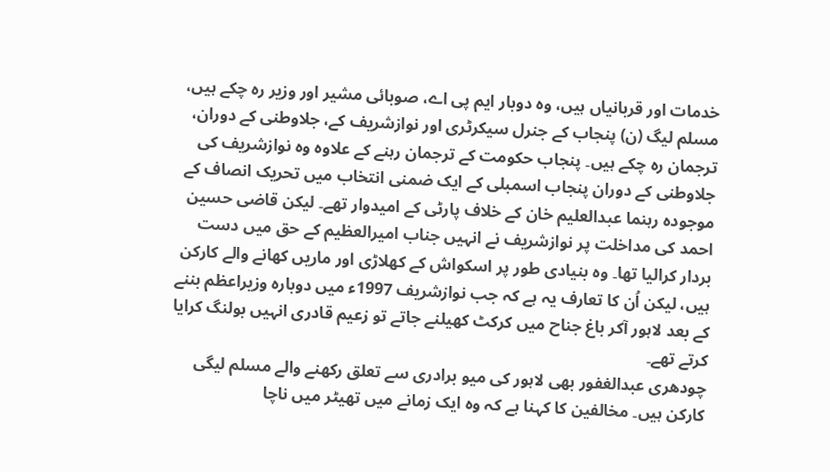خدمات اور قربانیاں ہیں، وہ دوبار ایم پی اے، صوبائی مشیر اور وزیر رہ چکے ہیں، مسلم لیگ (ن) پنجاب کے جنرل سیکرٹری اور نوازشریف کے، جلاوطنی کے دوران، ترجمان رہ چکے ہیں۔ پنجاب حکومت کے ترجمان رہنے کے علاوہ وہ نوازشریف کی جلاوطنی کے دوران پنجاب اسمبلی کے ایک ضمنی انتخاب میں تحریک انصاف کے موجودہ رہنما عبدالعلیم خان کے خلاف پارٹی کے امیدوار تھے۔ لیکن قاضی حسین احمد کی مداخلت پر نوازشریف نے انہیں جناب امیرالعظیم کے حق میں دست بردار کرالیا تھا۔ وہ بنیادی طور پر اسکواش کے کھلاڑی اور ماریں کھانے والے کارکن ہیں، لیکن اُن کا تعارف یہ ہے کہ جب نوازشریف 1997ء میں دوبارہ وزیراعظم بننے کے بعد لاہور آکر باغ جناح میں کرکٹ کھیلنے جاتے تو زعیم قادری انہیں بولنگ کرایا کرتے تھے۔
چودھری عبدالغفور بھی لاہور کی میو برادری سے تعلق رکھنے والے مسلم لیگی کارکن ہیں۔ مخالفین کا کہنا ہے کہ وہ ایک زمانے میں تھیٹر میں ناچا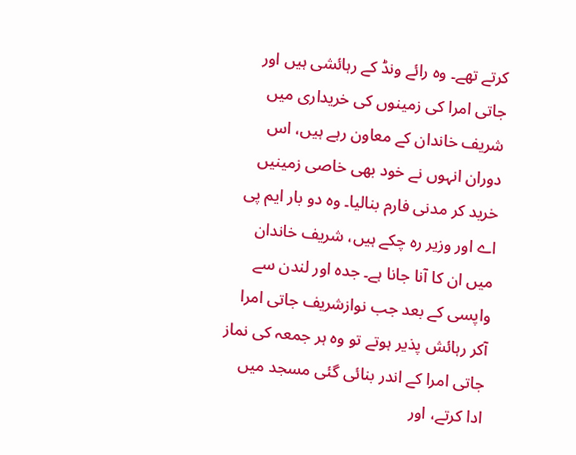کرتے تھے۔ وہ رائے ونڈ کے رہائشی ہیں اور جاتی امرا کی زمینوں کی خریداری میں شریف خاندان کے معاون رہے ہیں، اس دوران انہوں نے خود بھی خاصی زمینیں خرید کر مدنی فارم بنالیا۔ وہ دو بار ایم پی اے اور وزیر رہ چکے ہیں، شریف خاندان میں ان کا آنا جانا ہے۔ جدہ اور لندن سے واپسی کے بعد جب نوازشریف جاتی امرا آکر رہائش پذیر ہوتے تو وہ ہر جمعہ کی نماز جاتی امرا کے اندر بنائی گئی مسجد میں ادا کرتے، اور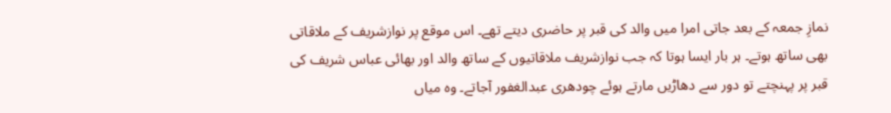نمازِ جمعہ کے بعد جاتی امرا میں والد کی قبر پر حاضری دیتے تھے۔ اس موقع پر نوازشریف کے ملاقاتی بھی ساتھ ہوتے۔ ہر بار ایسا ہوتا کہ جب نوازشریف ملاقاتیوں کے ساتھ والد اور بھائی عباس شریف کی قبر پر پہنچتے تو دور سے دھاڑیں مارتے ہوئے چودھری عبدالغفور آجاتے۔ وہ میاں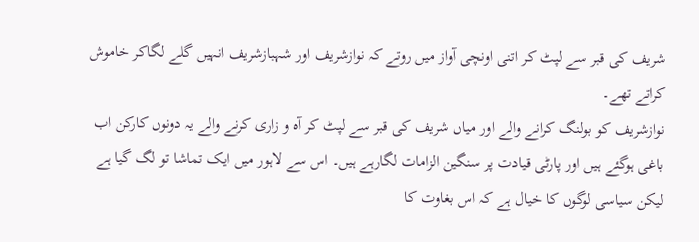شریف کی قبر سے لپٹ کر اتنی اونچی آواز میں روتے کہ نوازشریف اور شہبازشریف انہیں گلے لگاکر خاموش کراتے تھے۔
نوازشریف کو بولنگ کرانے والے اور میاں شریف کی قبر سے لپٹ کر آہ و زاری کرنے والے یہ دونوں کارکن اب باغی ہوگئے ہیں اور پارٹی قیادت پر سنگین الزامات لگارہے ہیں۔ اس سے لاہور میں ایک تماشا تو لگ گیا ہے لیکن سیاسی لوگوں کا خیال ہے کہ اس بغاوت کا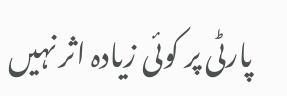پارٹی پر کوئی زیادہ اثر نہیں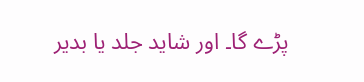پڑے گا۔ اور شاید جلد یا بدیر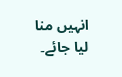انہیں منا لیا جائے۔